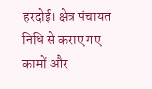हरदोई। क्षेत्र पंचायत निधि से कराए गए कामों और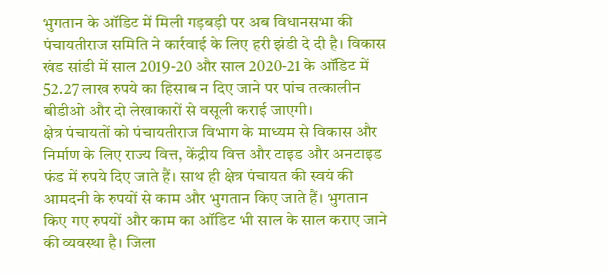भुगतान के ऑडिट में मिली गड़बड़ी पर अब विधानसभा की पंचायतीराज समिति ने कार्रवाई के लिए हरी झंडी दे दी है। विकास खंड सांडी में साल 2019-20 और साल 2020-21 के ऑडिट में 52.27 लाख रुपये का हिसाब न दिए जाने पर पांच तत्कालीन बीडीओ और दो लेखाकारों से वसूली कराई जाएगी।
क्षेत्र पंचायतों को पंचायतीराज विभाग के माध्यम से विकास और निर्माण के लिए राज्य वित्त, केंद्रीय वित्त और टाइड और अनटाइड फंड में रुपये दिए जाते हैं। साथ ही क्षेत्र पंचायत की स्वयं की आमदनी के रुपयों से काम और भुगतान किए जाते हैं। भुगतान किए गए रुपयों और काम का ऑडिट भी साल के साल कराए जाने की व्यवस्था है। जिला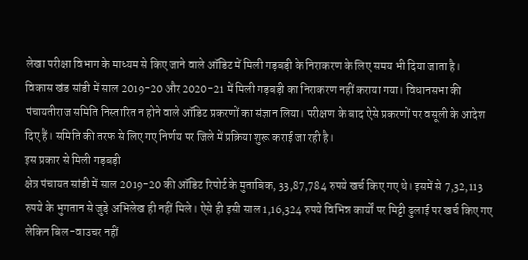लेखा परीक्षा विभाग के माध्यम से किए जाने वाले ऑडिट में मिली गड़बड़ी के निराकरण के लिए समय भी दिया जाता है।
विकास खंड सांडी में साल 2019-20 और 2020-21 में मिली गड़बड़ी का निराकरण नहीं कराया गया। विधानसभा की पंचायतीराज समिति निस्तारित न होने वाले ऑडिट प्रकरणों का संज्ञान लिया। परीक्षण के बाद ऐसे प्रकरणों पर वसूली के आदेश दिए हैं। समिति की तरफ से लिए गए निर्णय पर जिले में प्रक्रिया शुरू कराई जा रही है।
इस प्रकार से मिली गड़बड़ी
क्षेत्र पंचायत सांडी में साल 2019-20 की ऑडिट रिपोर्ट के मुताबिक, 33,87,784 रुपये खर्च किए गए थे। इसमें से 7,32,113 रुपये के भुगतान से जुड़े अभिलेख ही नहीं मिले। ऐसे ही इसी साल 1,16,324 रुपये विभिन्न कार्यों पर मिट्टी ढुलाई पर खर्च किए गए लेकिन बिल-वाउचर नहीं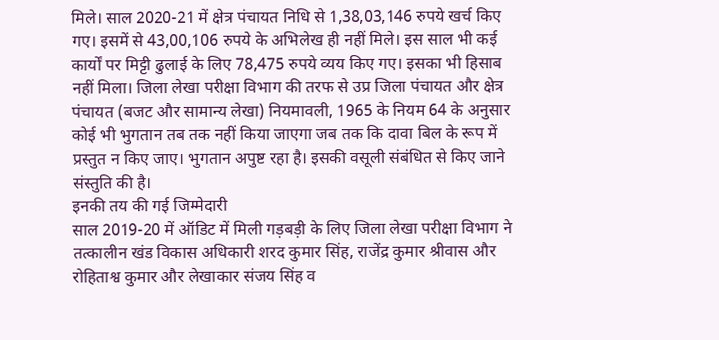मिले। साल 2020-21 में क्षेत्र पंचायत निधि से 1,38,03,146 रुपये खर्च किए गए। इसमें से 43,00,106 रुपये के अभिलेख ही नहीं मिले। इस साल भी कई कार्यों पर मिट्टी ढुलाई के लिए 78,475 रुपये व्यय किए गए। इसका भी हिसाब नहीं मिला। जिला लेखा परीक्षा विभाग की तरफ से उप्र जिला पंचायत और क्षेत्र पंचायत (बजट और सामान्य लेखा) नियमावली, 1965 के नियम 64 के अनुसार कोई भी भुगतान तब तक नहीं किया जाएगा जब तक कि दावा बिल के रूप में प्रस्तुत न किए जाए। भुगतान अपुष्ट रहा है। इसकी वसूली संबंधित से किए जाने संस्तुति की है।
इनकी तय की गई जिम्मेदारी
साल 2019-20 में ऑडिट में मिली गड़बड़ी के लिए जिला लेखा परीक्षा विभाग ने तत्कालीन खंड विकास अधिकारी शरद कुमार सिंह, राजेंद्र कुमार श्रीवास और रोहिताश्व कुमार और लेखाकार संजय सिंह व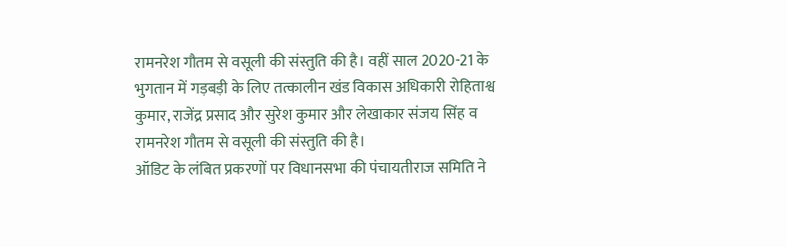रामनरेश गौतम से वसूली की संस्तुति की है। वहीं साल 2020-21 के भुगतान में गड़बड़ी के लिए तत्कालीन खंड विकास अधिकारी रोहिताश्व कुमार, राजेंद्र प्रसाद और सुरेश कुमार और लेखाकार संजय सिंह व रामनरेश गौतम से वसूली की संस्तुति की है।
ऑडिट के लंबित प्रकरणों पर विधानसभा की पंचायतीराज समिति ने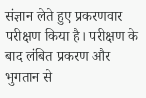संज्ञान लेते हुए प्रकरणवार परीक्षण किया है। परीक्षण के बाद लंबित प्रकरण और भुगतान से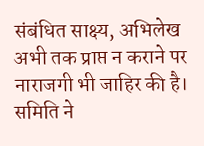संबंधित साक्ष्य, अभिलेख अभी तक प्राप्त न कराने पर नाराजगी भी जाहिर की है। समिति ने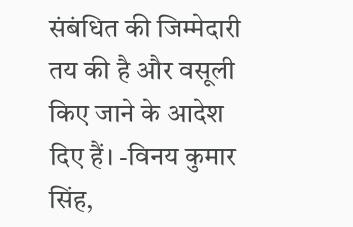संबंधित की जिम्मेदारी तय की है और वसूली किए जाने के आदेश दिए हैं। -विनय कुमार सिंह,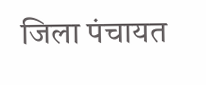जिला पंचायत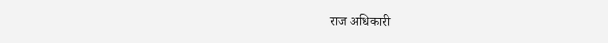राज अधिकारी